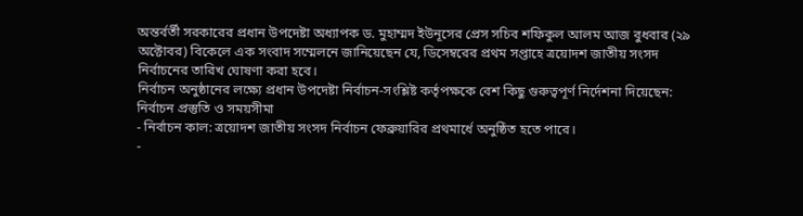অন্তর্বর্তী সরকারের প্রধান উপদেষ্টা অধ্যাপক ড. মুহাম্মদ ইউনূসের প্রেস সচিব শফিকুল আলম আজ বুধবার (২৯ অক্টোবর) বিকেলে এক সংবাদ সম্মেলনে জানিয়েছেন যে, ডিসেম্বরের প্রথম সপ্তাহে ত্রয়োদশ জাতীয় সংসদ নির্বাচনের তারিখ ঘোষণা করা হবে।
নির্বাচন অনুষ্ঠানের লক্ষ্যে প্রধান উপদেষ্টা নির্বাচন-সংশ্লিষ্ট কর্তৃপক্ষকে বেশ কিছু গুরুত্বপূর্ণ নির্দেশনা দিয়েছেন:
নির্বাচন প্রস্তুতি ও সময়সীমা
- নির্বাচন কাল: ত্রয়োদশ জাতীয় সংসদ নির্বাচন ফেব্রুয়ারির প্রথমার্ধে অনুষ্ঠিত হতে পারে।
-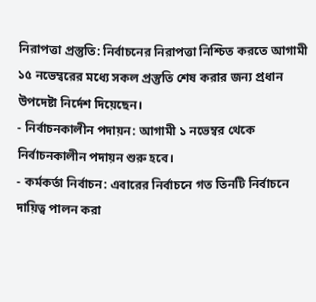নিরাপত্তা প্রস্তুতি: নির্বাচনের নিরাপত্তা নিশ্চিত করতে আগামী ১৫ নভেম্বরের মধ্যে সকল প্রস্তুতি শেষ করার জন্য প্রধান উপদেষ্টা নির্দেশ দিয়েছেন।
- নির্বাচনকালীন পদায়ন: আগামী ১ নভেম্বর থেকে নির্বাচনকালীন পদায়ন শুরু হবে।
- কর্মকর্তা নির্বাচন: এবারের নির্বাচনে গত তিনটি নির্বাচনে দায়িত্ব পালন করা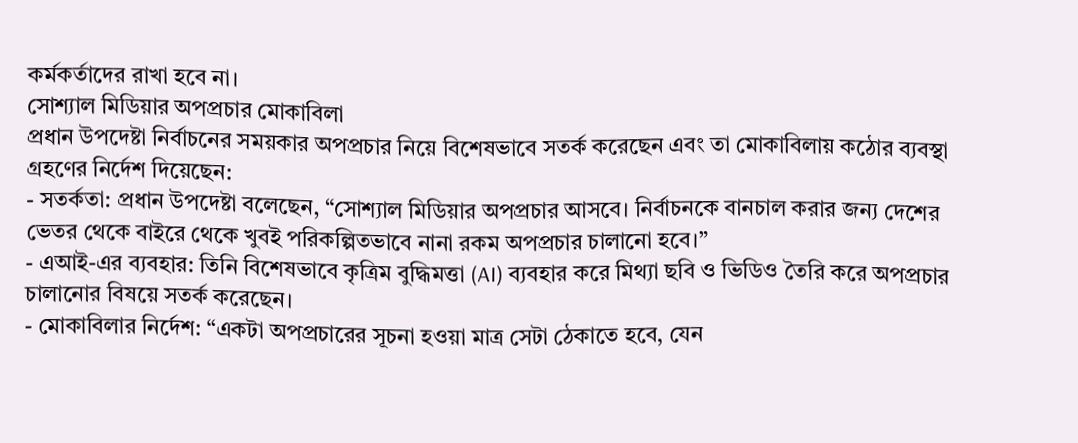কর্মকর্তাদের রাখা হবে না।
সোশ্যাল মিডিয়ার অপপ্রচার মোকাবিলা
প্রধান উপদেষ্টা নির্বাচনের সময়কার অপপ্রচার নিয়ে বিশেষভাবে সতর্ক করেছেন এবং তা মোকাবিলায় কঠোর ব্যবস্থা গ্রহণের নির্দেশ দিয়েছেন:
- সতর্কতা: প্রধান উপদেষ্টা বলেছেন, “সোশ্যাল মিডিয়ার অপপ্রচার আসবে। নির্বাচনকে বানচাল করার জন্য দেশের ভেতর থেকে বাইরে থেকে খুবই পরিকল্পিতভাবে নানা রকম অপপ্রচার চালানো হবে।”
- এআই-এর ব্যবহার: তিনি বিশেষভাবে কৃত্রিম বুদ্ধিমত্তা (AI) ব্যবহার করে মিথ্যা ছবি ও ভিডিও তৈরি করে অপপ্রচার চালানোর বিষয়ে সতর্ক করেছেন।
- মোকাবিলার নির্দেশ: “একটা অপপ্রচারের সূচনা হওয়া মাত্র সেটা ঠেকাতে হবে, যেন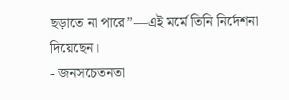ছড়াতে না পারে”—এই মর্মে তিনি নির্দেশনা দিয়েছেন।
- জনসচেতনতা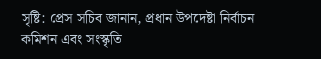সৃষ্টি: প্রেস সচিব জানান, প্রধান উপদেষ্টা নির্বাচন কমিশন এবং সংস্কৃতি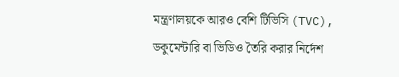মন্ত্রণালয়কে আরও বেশি টিভিসি (TVC), ডকুমেন্টারি বা ভিডিও তৈরি করার নির্দেশ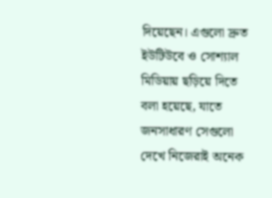দিয়েছেন। এগুলো দ্রুত ইউটিউবে ও সোশ্যাল মিডিয়ায় ছড়িয়ে দিতে বলা হয়েছে, যাতে জনসাধারণ সেগুলো দেখে নিজেরাই অনেক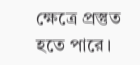ক্ষেত্রে প্রস্তুত হতে পারে।